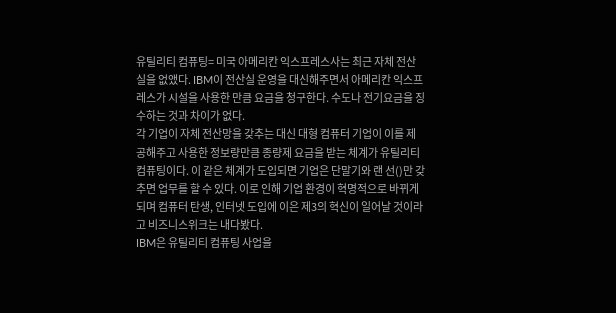유틸리티 컴퓨팅= 미국 아메리칸 익스프레스사는 최근 자체 전산실을 없앴다. IBM이 전산실 운영을 대신해주면서 아메리칸 익스프레스가 시설을 사용한 만큼 요금을 청구한다. 수도나 전기요금을 징수하는 것과 차이가 없다.
각 기업이 자체 전산망을 갖추는 대신 대형 컴퓨터 기업이 이를 제공해주고 사용한 정보량만큼 종량제 요금을 받는 체계가 유틸리티 컴퓨팅이다. 이 같은 체계가 도입되면 기업은 단말기와 랜 선()만 갖추면 업무를 할 수 있다. 이로 인해 기업 환경이 혁명적으로 바뀌게 되며 컴퓨터 탄생, 인터넷 도입에 이은 제3의 혁신이 일어날 것이라고 비즈니스위크는 내다봤다.
IBM은 유틸리티 컴퓨팅 사업을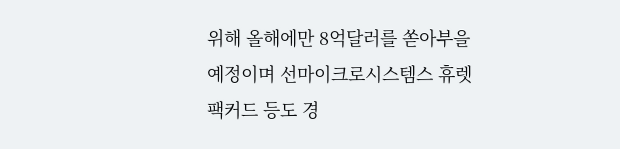위해 올해에만 8억달러를 쏟아부을 예정이며 선마이크로시스템스 휴렛팩커드 등도 경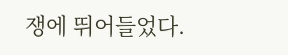쟁에 뛰어들었다.